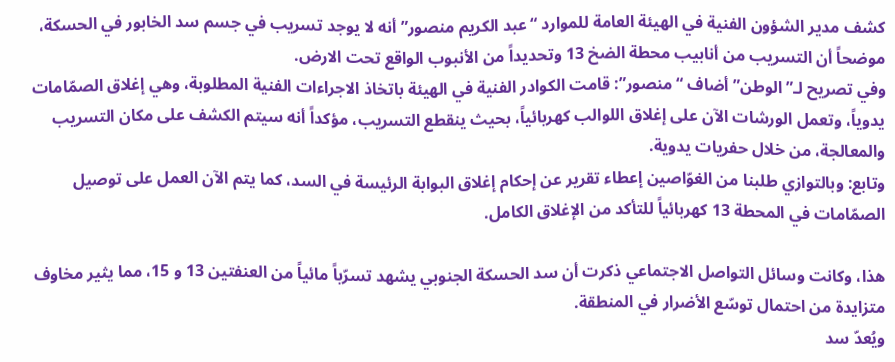كشف مدير الشؤون الفنية في الهيئة العامة للموارد “عبد الكريم منصور” أنه لا يوجد تسريب في جسم سد الخابور في الحسكة، موضحاً أن التسريب من أنابيب محطة الضخ 13 وتحديداً من الأنبوب الواقع تحت الارض.
وفي تصريح لـ”الوطن” أضاف “منصور”: قامت الكوادر الفنية في الهيئة باتخاذ الاجراءات الفنية المطلوبة، وهي إغلاق الصمّامات يدوياً، وتعمل الورشات الآن على إغلاق اللوالب كهربائياً، بحيث ينقطع التسريب، مؤكداً أنه سيتم الكشف على مكان التسريب والمعالجة، من خلال حفريات يدوية.
وتابع: وبالتوازي طلبنا من الغوّاصين إعطاء تقرير عن إحكام إغلاق البوابة الرئيسة في السد، كما يتم الآن العمل على توصيل الصمّامات في المحطة 13 كهربائياً للتأكد من الإغلاق الكامل.

هذا، وكانت وسائل التواصل الاجتماعي ذكرت أن سد الحسكة الجنوبي يشهد تسرّباً مائياً من العنفتين 13 و 15، مما يثير مخاوف متزايدة من احتمال توسّع الأضرار في المنطقة.
ويُعدّ سد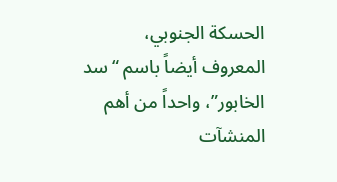الحسكة الجنوبي، المعروف أيضاً باسم “سد الخابور”، واحداً من أهم المنشآت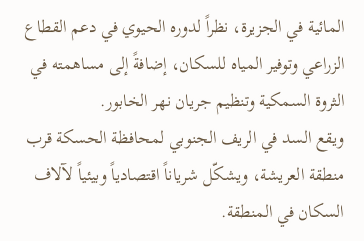المائية في الجزيرة، نظراً لدوره الحيوي في دعم القطاع الزراعي وتوفير المياه للسكان، إضافةً إلى مساهمته في الثروة السمكية وتنظيم جريان نهر الخابور.
ويقع السد في الريف الجنوبي لمحافظة الحسكة قرب منطقة العريشة، ويشكّل شرياناً اقتصادياً وبيئياً لآلاف السكان في المنطقة.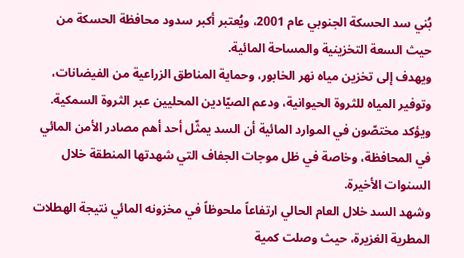بُني سد الحسكة الجنوبي عام 2001، ويُعتبر أكبر سدود محافظة الحسكة من حيث السعة التخزينية والمساحة المائية.
ويهدف إلى تخزين مياه نهر الخابور، وحماية المناطق الزراعية من الفيضانات، وتوفير المياه للثروة الحيوانية، ودعم الصيّادين المحليين عبر الثروة السمكية.
ويؤكد مختصّون في الموارد المائية أن السد يمثّل أحد أهم مصادر الأمن المائي في المحافظة، وخاصة في ظل موجات الجفاف التي شهدتها المنطقة خلال السنوات الأخيرة.
وشهد السد خلال العام الحالي ارتفاعاً ملحوظاً في مخزونه المائي نتيجة الهطلات المطرية الغزيرة، حيث وصلت كمية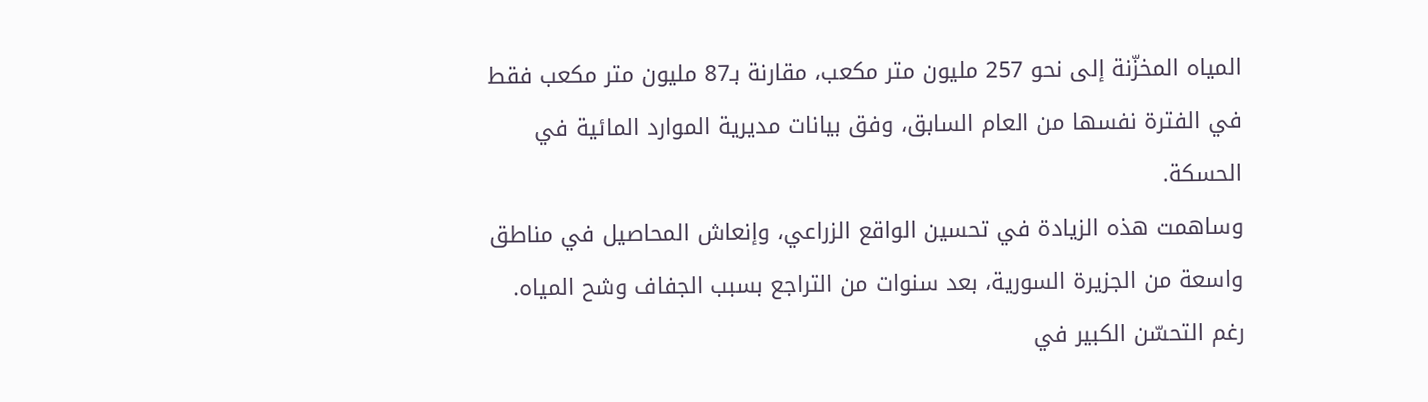المياه المخزّنة إلى نحو 257 مليون متر مكعب، مقارنة بـ87 مليون متر مكعب فقط في الفترة نفسها من العام السابق، وفق بيانات مديرية الموارد المائية في الحسكة.
وساهمت هذه الزيادة في تحسين الواقع الزراعي، وإنعاش المحاصيل في مناطق واسعة من الجزيرة السورية، بعد سنوات من التراجع بسبب الجفاف وشح المياه.
رغم التحسّن الكبير في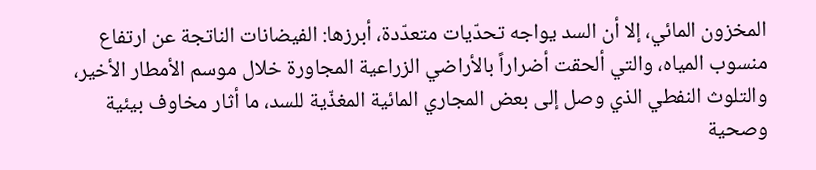المخزون المائي، إلا أن السد يواجه تحدّيات متعدّدة، أبرزها: الفيضانات الناتجة عن ارتفاع منسوب المياه، والتي ألحقت أضراراً بالأراضي الزراعية المجاورة خلال موسم الأمطار الأخير، والتلوث النفطي الذي وصل إلى بعض المجاري المائية المغذّية للسد، ما أثار مخاوف بيئية وصحية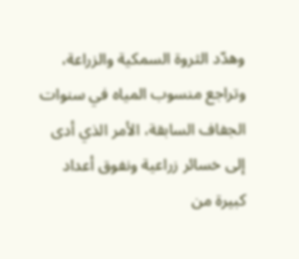وهدّد الثروة السمكية والزراعة، وتراجع منسوب المياه في سنوات الجفاف السابقة، الأمر الذي أدى إلى خسائر زراعية ونفوق أعداد كبيرة من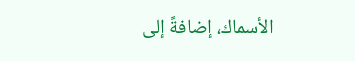الأسماك، إضافةً إلى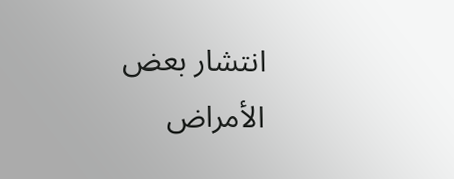انتشار بعض الأمراض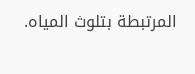المرتبطة بتلوث المياه.